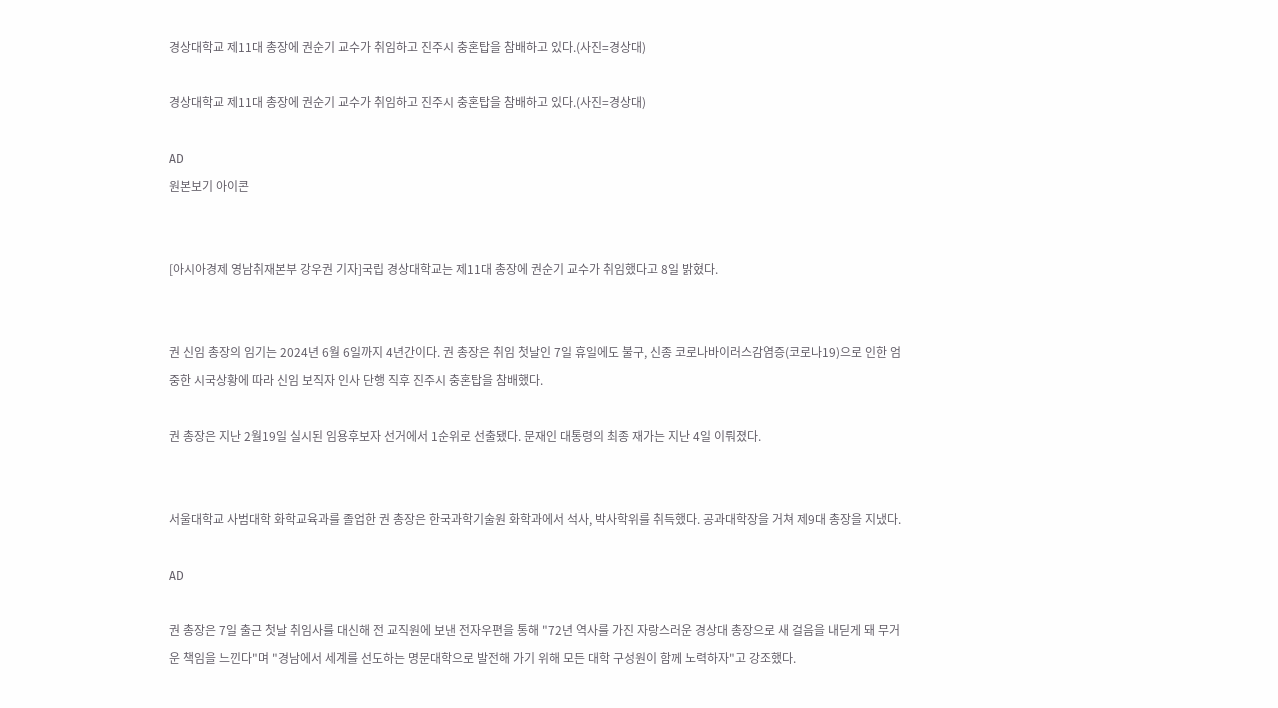경상대학교 제11대 총장에 권순기 교수가 취임하고 진주시 충혼탑을 참배하고 있다.(사진=경상대)

경상대학교 제11대 총장에 권순기 교수가 취임하고 진주시 충혼탑을 참배하고 있다.(사진=경상대)

AD
원본보기 아이콘


[아시아경제 영남취재본부 강우권 기자]국립 경상대학교는 제11대 총장에 권순기 교수가 취임했다고 8일 밝혔다.


권 신임 총장의 임기는 2024년 6월 6일까지 4년간이다. 권 총장은 취임 첫날인 7일 휴일에도 불구, 신종 코로나바이러스감염증(코로나19)으로 인한 엄중한 시국상황에 따라 신임 보직자 인사 단행 직후 진주시 충혼탑을 참배했다.

권 총장은 지난 2월19일 실시된 임용후보자 선거에서 1순위로 선출됐다. 문재인 대통령의 최종 재가는 지난 4일 이뤄졌다.


서울대학교 사범대학 화학교육과를 졸업한 권 총장은 한국과학기술원 화학과에서 석사, 박사학위를 취득했다. 공과대학장을 거쳐 제9대 총장을 지냈다.

AD

권 총장은 7일 출근 첫날 취임사를 대신해 전 교직원에 보낸 전자우편을 통해 "72년 역사를 가진 자랑스러운 경상대 총장으로 새 걸음을 내딛게 돼 무거운 책임을 느낀다"며 "경남에서 세계를 선도하는 명문대학으로 발전해 가기 위해 모든 대학 구성원이 함께 노력하자"고 강조했다.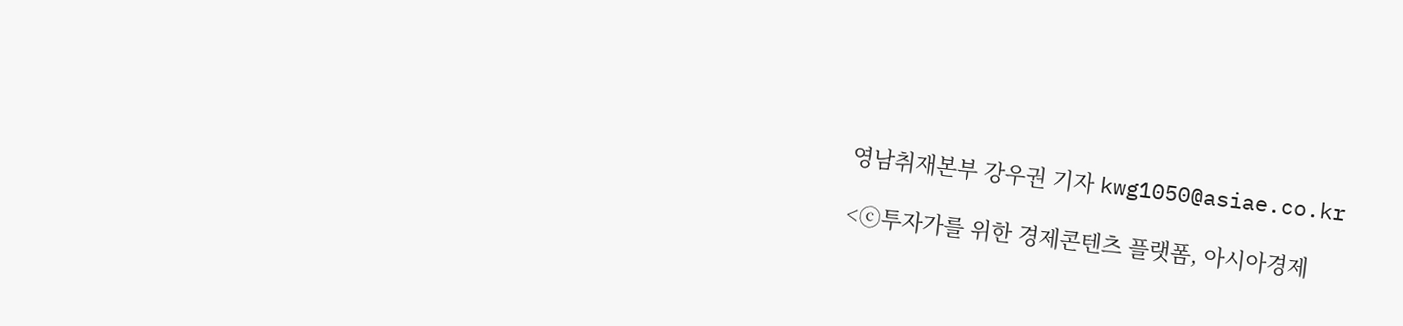영남취재본부 강우권 기자 kwg1050@asiae.co.kr

<ⓒ투자가를 위한 경제콘텐츠 플랫폼, 아시아경제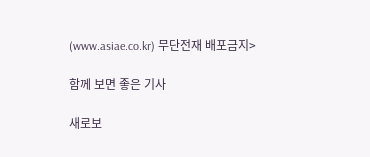(www.asiae.co.kr) 무단전재 배포금지>

함께 보면 좋은 기사

새로보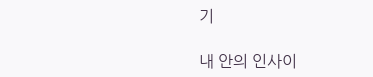기

내 안의 인사이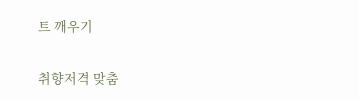트 깨우기

취향저격 맞춤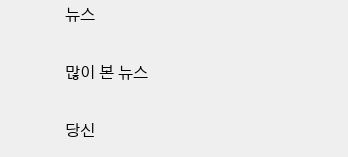뉴스

많이 본 뉴스

당신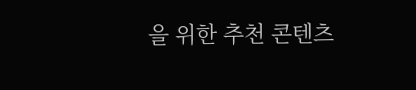을 위한 추천 콘텐츠